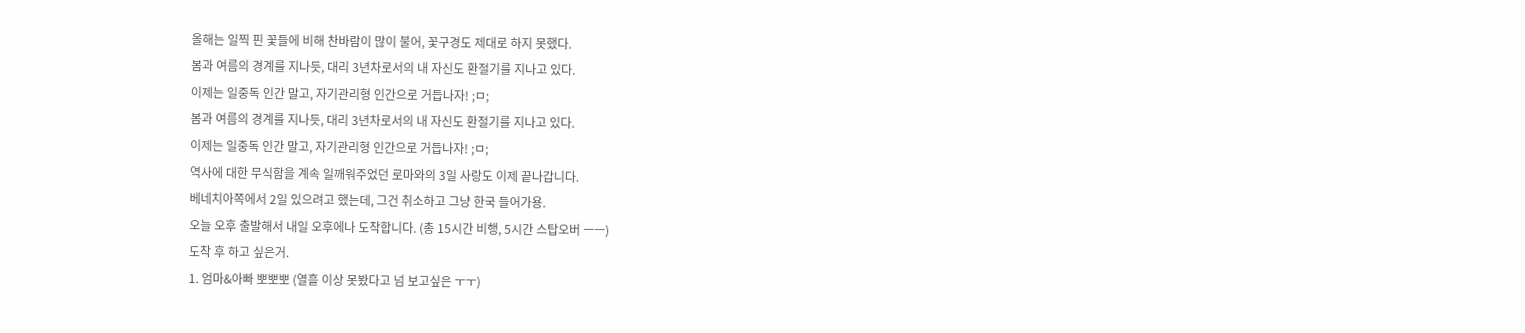올해는 일찍 핀 꽃들에 비해 찬바람이 많이 불어, 꽃구경도 제대로 하지 못했다.
봄과 여름의 경계를 지나듯, 대리 3년차로서의 내 자신도 환절기를 지나고 있다.
이제는 일중독 인간 말고, 자기관리형 인간으로 거듭나자! ;ㅁ;
봄과 여름의 경계를 지나듯, 대리 3년차로서의 내 자신도 환절기를 지나고 있다.
이제는 일중독 인간 말고, 자기관리형 인간으로 거듭나자! ;ㅁ;
역사에 대한 무식함을 계속 일깨워주었던 로마와의 3일 사랑도 이제 끝나갑니다.
베네치아쪽에서 2일 있으려고 했는데, 그건 취소하고 그냥 한국 들어가용.
오늘 오후 출발해서 내일 오후에나 도착합니다. (총 15시간 비행, 5시간 스탑오버 ㅡㅡ)
도착 후 하고 싶은거.
1. 엄마&아빠 뽀뽀뽀 (열흘 이상 못봤다고 넘 보고싶은 ㅜㅜ)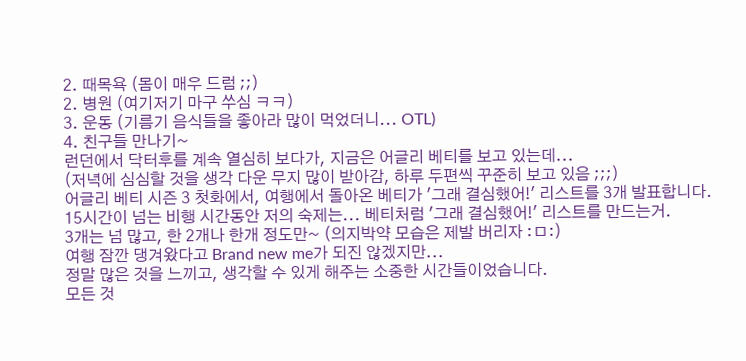2. 때목욕 (몸이 매우 드럼 ;;)
2. 병원 (여기저기 마구 쑤심 ㅋㅋ)
3. 운동 (기름기 음식들을 좋아라 많이 먹었더니... OTL)
4. 친구들 만나기~
런던에서 닥터후를 계속 열심히 보다가, 지금은 어글리 베티를 보고 있는데...
(저녁에 심심할 것을 생각 다운 무지 많이 받아감, 하루 두편씩 꾸준히 보고 있음 ;;;)
어글리 베티 시즌 3 첫화에서, 여행에서 돌아온 베티가 '그래 결심했어!' 리스트를 3개 발표합니다.
15시간이 넘는 비행 시간동안 저의 숙제는... 베티처럼 '그래 결심했어!' 리스트를 만드는거.
3개는 넘 많고, 한 2개나 한개 정도만~ (의지박약 모습은 제발 버리자 :ㅁ:)
여행 잠깐 댕겨왔다고 Brand new me가 되진 않겠지만...
정말 많은 것을 느끼고, 생각할 수 있게 해주는 소중한 시간들이었습니다.
모든 것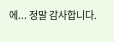에... 정말 감사합니다.